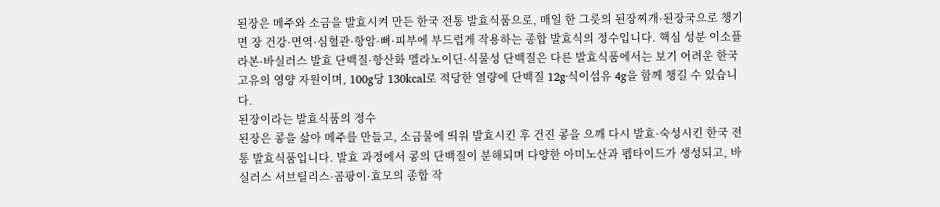된장은 메주와 소금을 발효시켜 만든 한국 전통 발효식품으로, 매일 한 그릇의 된장찌개·된장국으로 챙기면 장 건강·면역·심혈관·항암·뼈·피부에 부드럽게 작용하는 종합 발효식의 정수입니다. 핵심 성분 이소플라본·바실러스 발효 단백질·항산화 멜라노이딘·식물성 단백질은 다른 발효식품에서는 보기 어려운 한국 고유의 영양 자원이며, 100g당 130kcal로 적당한 열량에 단백질 12g·식이섬유 4g을 함께 챙길 수 있습니다.
된장이라는 발효식품의 정수
된장은 콩을 삶아 메주를 만들고, 소금물에 띄워 발효시킨 후 건진 콩을 으깨 다시 발효·숙성시킨 한국 전통 발효식품입니다. 발효 과정에서 콩의 단백질이 분해되며 다양한 아미노산과 펩타이드가 생성되고, 바실러스 서브틸리스·곰팡이·효모의 종합 작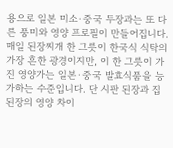용으로 일본 미소·중국 두장과는 또 다른 풍미와 영양 프로필이 만들어집니다.
매일 된장찌개 한 그릇이 한국식 식탁의 가장 흔한 광경이지만, 이 한 그릇이 가진 영양가는 일본·중국 발효식품을 능가하는 수준입니다. 단 시판 된장과 집된장의 영양 차이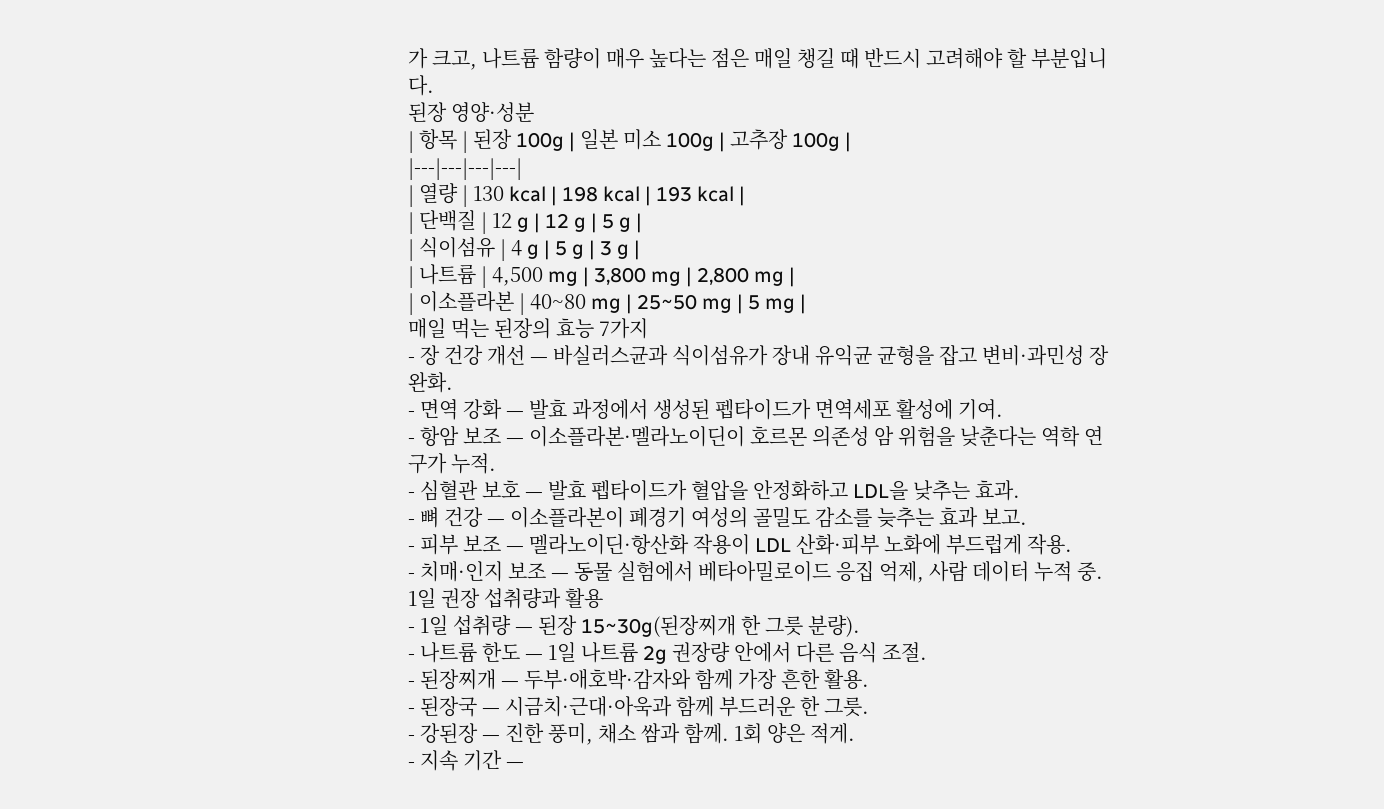가 크고, 나트륨 함량이 매우 높다는 점은 매일 챙길 때 반드시 고려해야 할 부분입니다.
된장 영양·성분
| 항목 | 된장 100g | 일본 미소 100g | 고추장 100g |
|---|---|---|---|
| 열량 | 130 kcal | 198 kcal | 193 kcal |
| 단백질 | 12 g | 12 g | 5 g |
| 식이섬유 | 4 g | 5 g | 3 g |
| 나트륨 | 4,500 mg | 3,800 mg | 2,800 mg |
| 이소플라본 | 40~80 mg | 25~50 mg | 5 mg |
매일 먹는 된장의 효능 7가지
- 장 건강 개선 — 바실러스균과 식이섬유가 장내 유익균 균형을 잡고 변비·과민성 장 완화.
- 면역 강화 — 발효 과정에서 생성된 펩타이드가 면역세포 활성에 기여.
- 항암 보조 — 이소플라본·멜라노이딘이 호르몬 의존성 암 위험을 낮춘다는 역학 연구가 누적.
- 심혈관 보호 — 발효 펩타이드가 혈압을 안정화하고 LDL을 낮추는 효과.
- 뼈 건강 — 이소플라본이 폐경기 여성의 골밀도 감소를 늦추는 효과 보고.
- 피부 보조 — 멜라노이딘·항산화 작용이 LDL 산화·피부 노화에 부드럽게 작용.
- 치매·인지 보조 — 동물 실험에서 베타아밀로이드 응집 억제, 사람 데이터 누적 중.
1일 권장 섭취량과 활용
- 1일 섭취량 — 된장 15~30g(된장찌개 한 그릇 분량).
- 나트륨 한도 — 1일 나트륨 2g 권장량 안에서 다른 음식 조절.
- 된장찌개 — 두부·애호박·감자와 함께 가장 흔한 활용.
- 된장국 — 시금치·근대·아욱과 함께 부드러운 한 그릇.
- 강된장 — 진한 풍미, 채소 쌈과 함께. 1회 양은 적게.
- 지속 기간 —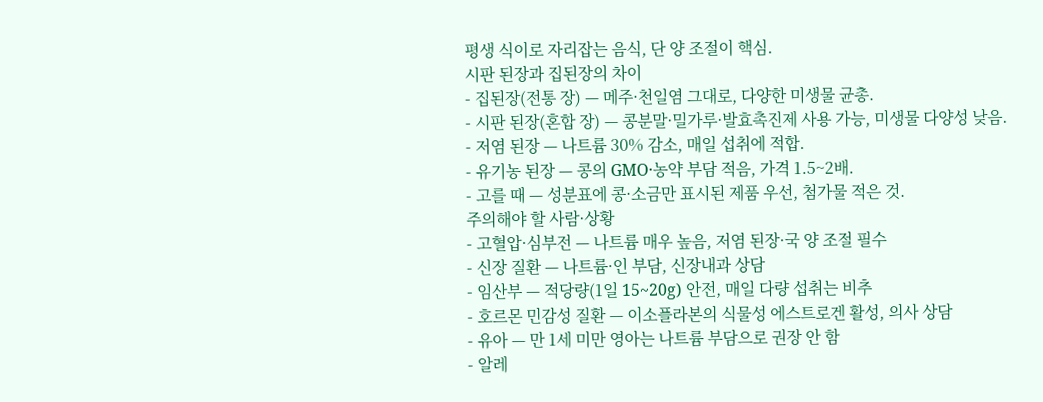평생 식이로 자리잡는 음식, 단 양 조절이 핵심.
시판 된장과 집된장의 차이
- 집된장(전통 장) — 메주·천일염 그대로, 다양한 미생물 균총.
- 시판 된장(혼합 장) — 콩분말·밀가루·발효촉진제 사용 가능, 미생물 다양성 낮음.
- 저염 된장 — 나트륨 30% 감소, 매일 섭취에 적합.
- 유기농 된장 — 콩의 GMO·농약 부담 적음, 가격 1.5~2배.
- 고를 때 — 성분표에 콩·소금만 표시된 제품 우선, 첨가물 적은 것.
주의해야 할 사람·상황
- 고혈압·심부전 — 나트륨 매우 높음, 저염 된장·국 양 조절 필수
- 신장 질환 — 나트륨·인 부담, 신장내과 상담
- 임산부 — 적당량(1일 15~20g) 안전, 매일 다량 섭취는 비추
- 호르몬 민감성 질환 — 이소플라본의 식물성 에스트로겐 활성, 의사 상담
- 유아 — 만 1세 미만 영아는 나트륨 부담으로 권장 안 함
- 알레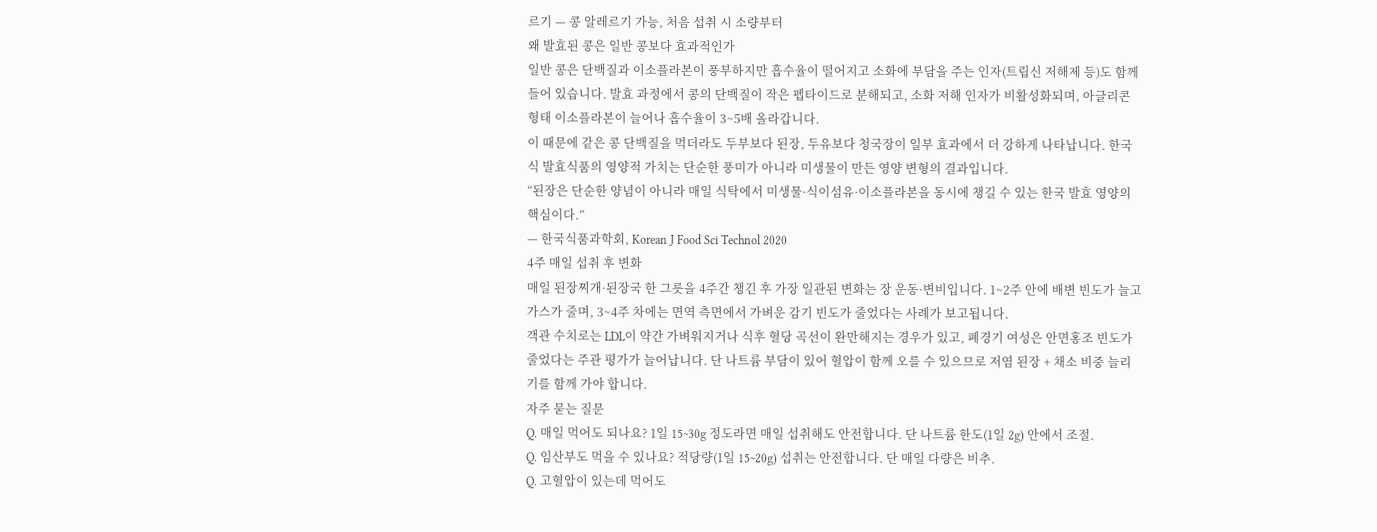르기 — 콩 알레르기 가능, 처음 섭취 시 소량부터
왜 발효된 콩은 일반 콩보다 효과적인가
일반 콩은 단백질과 이소플라본이 풍부하지만 흡수율이 떨어지고 소화에 부담을 주는 인자(트립신 저해제 등)도 함께 들어 있습니다. 발효 과정에서 콩의 단백질이 작은 펩타이드로 분해되고, 소화 저해 인자가 비활성화되며, 아글리콘 형태 이소플라본이 늘어나 흡수율이 3~5배 올라갑니다.
이 때문에 같은 콩 단백질을 먹더라도 두부보다 된장, 두유보다 청국장이 일부 효과에서 더 강하게 나타납니다. 한국식 발효식품의 영양적 가치는 단순한 풍미가 아니라 미생물이 만든 영양 변형의 결과입니다.
“된장은 단순한 양념이 아니라 매일 식탁에서 미생물·식이섬유·이소플라본을 동시에 챙길 수 있는 한국 발효 영양의 핵심이다.”
— 한국식품과학회, Korean J Food Sci Technol 2020
4주 매일 섭취 후 변화
매일 된장찌개·된장국 한 그릇을 4주간 챙긴 후 가장 일관된 변화는 장 운동·변비입니다. 1~2주 안에 배변 빈도가 늘고 가스가 줄며, 3~4주 차에는 면역 측면에서 가벼운 감기 빈도가 줄었다는 사례가 보고됩니다.
객관 수치로는 LDL이 약간 가벼워지거나 식후 혈당 곡선이 완만해지는 경우가 있고, 폐경기 여성은 안면홍조 빈도가 줄었다는 주관 평가가 늘어납니다. 단 나트륨 부담이 있어 혈압이 함께 오를 수 있으므로 저염 된장 + 채소 비중 늘리기를 함께 가야 합니다.
자주 묻는 질문
Q. 매일 먹어도 되나요? 1일 15~30g 정도라면 매일 섭취해도 안전합니다. 단 나트륨 한도(1일 2g) 안에서 조절.
Q. 임산부도 먹을 수 있나요? 적당량(1일 15~20g) 섭취는 안전합니다. 단 매일 다량은 비추.
Q. 고혈압이 있는데 먹어도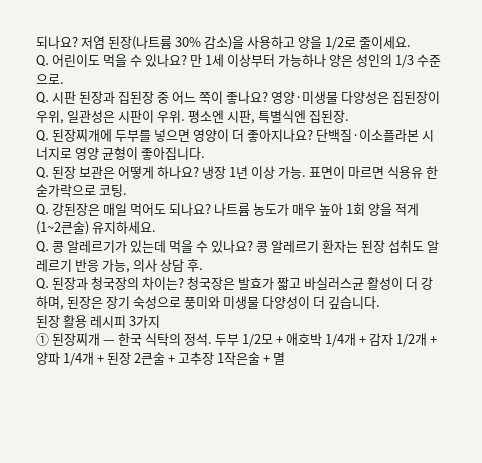되나요? 저염 된장(나트륨 30% 감소)을 사용하고 양을 1/2로 줄이세요.
Q. 어린이도 먹을 수 있나요? 만 1세 이상부터 가능하나 양은 성인의 1/3 수준으로.
Q. 시판 된장과 집된장 중 어느 쪽이 좋나요? 영양·미생물 다양성은 집된장이 우위, 일관성은 시판이 우위. 평소엔 시판, 특별식엔 집된장.
Q. 된장찌개에 두부를 넣으면 영양이 더 좋아지나요? 단백질·이소플라본 시너지로 영양 균형이 좋아집니다.
Q. 된장 보관은 어떻게 하나요? 냉장 1년 이상 가능. 표면이 마르면 식용유 한 숟가락으로 코팅.
Q. 강된장은 매일 먹어도 되나요? 나트륨 농도가 매우 높아 1회 양을 적게(1~2큰술) 유지하세요.
Q. 콩 알레르기가 있는데 먹을 수 있나요? 콩 알레르기 환자는 된장 섭취도 알레르기 반응 가능, 의사 상담 후.
Q. 된장과 청국장의 차이는? 청국장은 발효가 짧고 바실러스균 활성이 더 강하며, 된장은 장기 숙성으로 풍미와 미생물 다양성이 더 깊습니다.
된장 활용 레시피 3가지
① 된장찌개 — 한국 식탁의 정석. 두부 1/2모 + 애호박 1/4개 + 감자 1/2개 + 양파 1/4개 + 된장 2큰술 + 고추장 1작은술 + 멸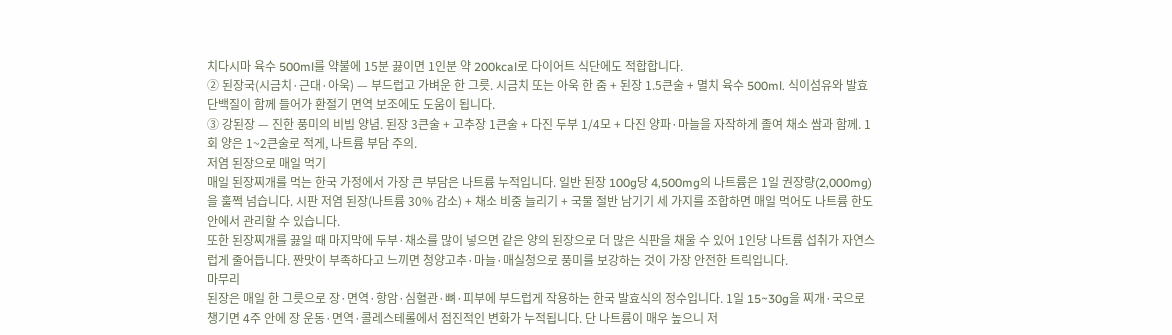치다시마 육수 500ml를 약불에 15분 끓이면 1인분 약 200kcal로 다이어트 식단에도 적합합니다.
② 된장국(시금치·근대·아욱) — 부드럽고 가벼운 한 그릇. 시금치 또는 아욱 한 줌 + 된장 1.5큰술 + 멸치 육수 500ml. 식이섬유와 발효 단백질이 함께 들어가 환절기 면역 보조에도 도움이 됩니다.
③ 강된장 — 진한 풍미의 비빔 양념. 된장 3큰술 + 고추장 1큰술 + 다진 두부 1/4모 + 다진 양파·마늘을 자작하게 졸여 채소 쌈과 함께. 1회 양은 1~2큰술로 적게, 나트륨 부담 주의.
저염 된장으로 매일 먹기
매일 된장찌개를 먹는 한국 가정에서 가장 큰 부담은 나트륨 누적입니다. 일반 된장 100g당 4,500mg의 나트륨은 1일 권장량(2,000mg)을 훌쩍 넘습니다. 시판 저염 된장(나트륨 30% 감소) + 채소 비중 늘리기 + 국물 절반 남기기 세 가지를 조합하면 매일 먹어도 나트륨 한도 안에서 관리할 수 있습니다.
또한 된장찌개를 끓일 때 마지막에 두부·채소를 많이 넣으면 같은 양의 된장으로 더 많은 식판을 채울 수 있어 1인당 나트륨 섭취가 자연스럽게 줄어듭니다. 짠맛이 부족하다고 느끼면 청양고추·마늘·매실청으로 풍미를 보강하는 것이 가장 안전한 트릭입니다.
마무리
된장은 매일 한 그릇으로 장·면역·항암·심혈관·뼈·피부에 부드럽게 작용하는 한국 발효식의 정수입니다. 1일 15~30g을 찌개·국으로 챙기면 4주 안에 장 운동·면역·콜레스테롤에서 점진적인 변화가 누적됩니다. 단 나트륨이 매우 높으니 저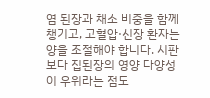염 된장과 채소 비중을 함께 챙기고, 고혈압·신장 환자는 양을 조절해야 합니다. 시판보다 집된장의 영양 다양성이 우위라는 점도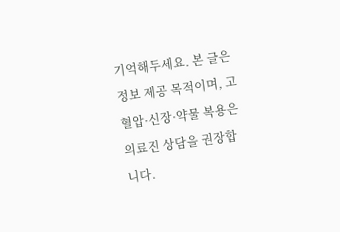기억해두세요. 본 글은 정보 제공 목적이며, 고혈압·신장·약물 복용은 의료진 상담을 권장합니다.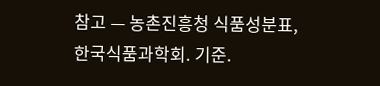참고 — 농촌진흥청 식품성분표, 한국식품과학회. 기준.